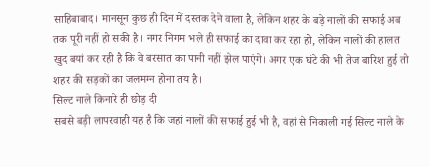साहिबाबाद। मानसून कुछ ही दिन में दस्तक देने वाला है, लेकिन शहर के बड़े नालों की सफाई अब तक पूरी नहीं हो सकी है। नगर निगम भले ही सफाई का दावा कर रहा हो, लेकिन नालों की हालत खुद बयां कर रही है कि वे बरसात का पानी नहीं झेल पाएंगे। अगर एक घंटे की भी तेज बारिश हुई तो शहर की सड़कों का जलमग्न होना तय है।
सिल्ट नाले किनारे ही छोड़ दी
सबसे बड़ी लापरवाही यह है कि जहां नालों की सफाई हुई भी है, वहां से निकाली गई सिल्ट नाले के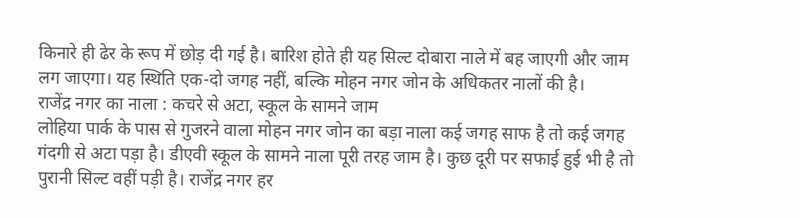किनारे ही ढेर के रूप में छोड़ दी गई है। बारिश होते ही यह सिल्ट दोबारा नाले में बह जाएगी और जाम लग जाएगा। यह स्थिति एक-दो जगह नहीं, बल्कि मोहन नगर जोन के अधिकतर नालों की है।
राजेंद्र नगर का नाला : कचरे से अटा, स्कूल के सामने जाम
लोहिया पार्क के पास से गुजरने वाला मोहन नगर जोन का बड़ा नाला कई जगह साफ है तो कई जगह गंदगी से अटा पड़ा है। डीएवी स्कूल के सामने नाला पूरी तरह जाम है। कुछ दूरी पर सफाई हुई भी है तो पुरानी सिल्ट वहीं पड़ी है। राजेंद्र नगर हर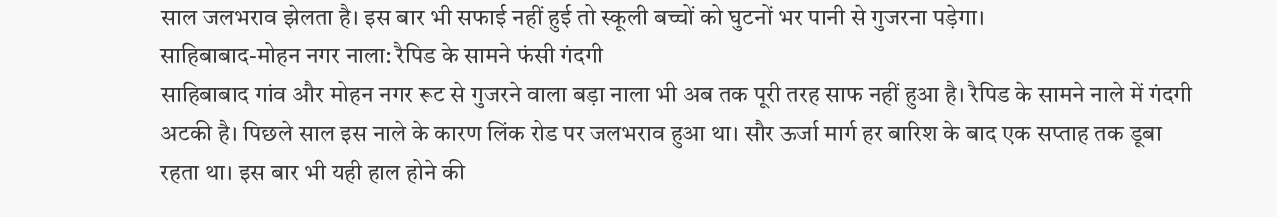साल जलभराव झेलता है। इस बार भी सफाई नहीं हुई तो स्कूली बच्चों को घुटनों भर पानी से गुजरना पड़ेगा।
साहिबाबाद-मोहन नगर नाला: रैपिड के सामने फंसी गंदगी
साहिबाबाद गांव और मोहन नगर रूट से गुजरने वाला बड़ा नाला भी अब तक पूरी तरह साफ नहीं हुआ है। रैपिड के सामने नाले में गंदगी अटकी है। पिछले साल इस नाले के कारण लिंक रोड पर जलभराव हुआ था। सौर ऊर्जा मार्ग हर बारिश के बाद एक सप्ताह तक डूबा रहता था। इस बार भी यही हाल होने की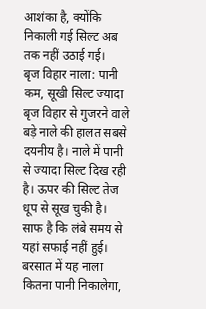आशंका है, क्योंकि निकाली गई सिल्ट अब तक नहीं उठाई गई।
बृज विहार नाला: पानी कम, सूखी सिल्ट ज्यादा
बृज विहार से गुजरने वाले बड़े नाले की हालत सबसे दयनीय है। नाले में पानी से ज्यादा सिल्ट दिख रही है। ऊपर की सिल्ट तेज धूप से सूख चुकी है। साफ है कि लंबे समय से यहां सफाई नहीं हुई। बरसात में यह नाला कितना पानी निकालेगा,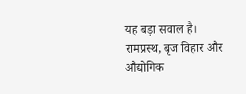यह बड़ा सवाल है। रामप्रस्थ, बृज विहार और औद्योगिक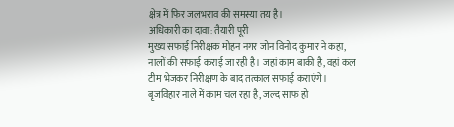क्षेत्र में फिर जलभराव की समस्या तय है।
अधिकारी का दावा: तैयारी पूरी
मुख्य सफाई निरीक्षक मोहन नगर जोन विनोद कुमार ने कहा, नालों की सफाई कराई जा रही है। जहां काम बाकी है, वहां कल टीम भेजकर निरीक्षण के बाद तत्काल सफाई कराएंगे। बृजविहार नाले में काम चल रहा है, जल्द साफ हो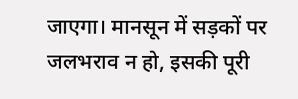जाएगा। मानसून में सड़कों पर जलभराव न हो, इसकी पूरी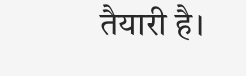तैयारी है।